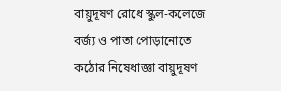বায়ুদূষণ রোধে স্কুল-কলেজে বর্জ্য ও পাতা পোড়ানোতে কঠোর নিষেধাজ্ঞা বায়ুদূষণ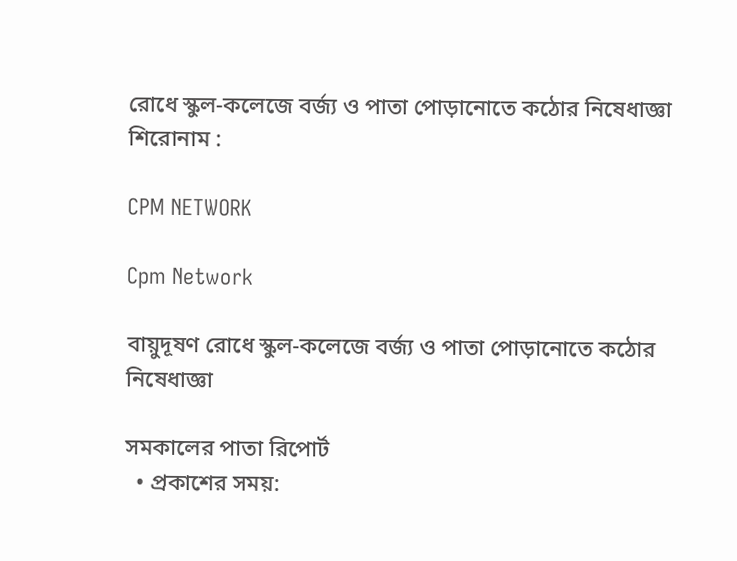রোধে স্কুল-কলেজে বর্জ্য ও পাতা পোড়ানোতে কঠোর নিষেধাজ্ঞা
শিরোনাম :

CPM NETWORK

Cpm Network

বায়ুদূষণ রোধে স্কুল-কলেজে বর্জ্য ও পাতা পোড়ানোতে কঠোর নিষেধাজ্ঞা

সমকালের পাতা রিপোর্ট
  • প্রকাশের সময়: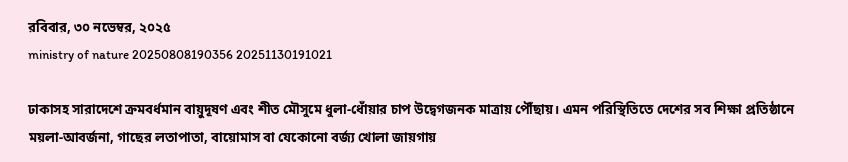রবিবার, ৩০ নভেম্বর, ২০২৫
ministry of nature 20250808190356 20251130191021

ঢাকাসহ সারাদেশে ক্রমবর্ধমান বায়ুদূষণ এবং শীত মৌসুমে ধুলা-ধোঁয়ার চাপ উদ্বেগজনক মাত্রায় পৌঁছায়। এমন পরিস্থিতিতে দেশের সব শিক্ষা প্রতিষ্ঠানে ময়লা-আবর্জনা, গাছের লতাপাতা, বায়োমাস বা যেকোনো বর্জ্য খোলা জায়গায়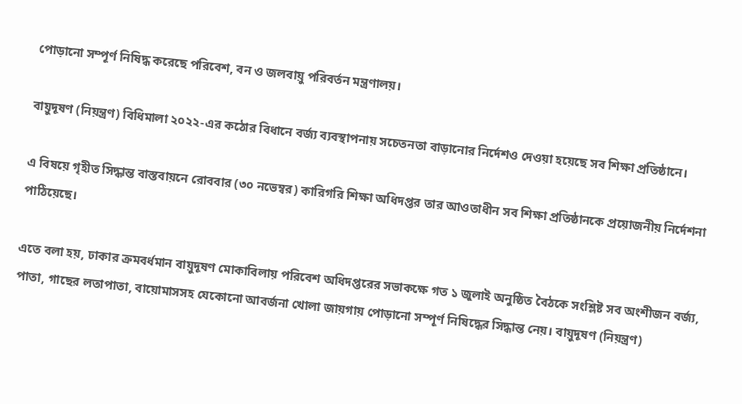পোড়ানো সম্পূর্ণ নিষিদ্ধ করেছে পরিবেশ, বন ও জলবায়ু পরিবর্তন মন্ত্রণালয়।

বায়ুদূষণ (নিয়ন্ত্রণ) বিধিমালা ২০২২-এর কঠোর বিধানে বর্জ্য ব্যবস্থাপনায় সচেতনতা বাড়ানোর নির্দেশও দেওয়া হয়েছে সব শিক্ষা প্রতিষ্ঠানে।

এ বিষয়ে গৃহীত সিদ্ধান্ত বাস্তবায়নে রোববার (৩০ নভেম্বর) কারিগরি শিক্ষা অধিদপ্তর তার আওতাধীন সব শিক্ষা প্রতিষ্ঠানকে প্রয়োজনীয় নির্দেশনা পাঠিয়েছে।

এতে বলা হয়, ঢাকার ক্রমবর্ধমান বায়ুদূষণ মোকাবিলায় পরিবেশ অধিদপ্তরের সভাকক্ষে গত ১ জুলাই অনুষ্ঠিত বৈঠকে সংশ্লিষ্ট সব অংশীজন বর্জ্য, পাতা, গাছের লতাপাতা, বায়োমাসসহ যেকোনো আবর্জনা খোলা জায়গায় পোড়ানো সম্পূর্ণ নিষিদ্ধের সিদ্ধান্ত নেয়। বায়ুদূষণ (নিয়ন্ত্রণ)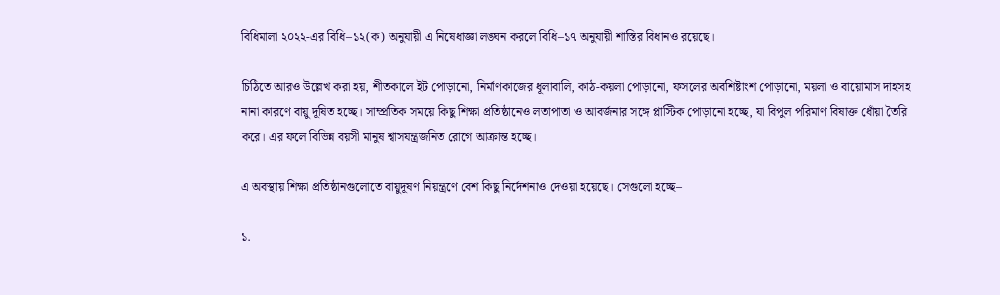বিধিমালা ২০২২-এর বিধি–১২(ক) অনুযায়ী এ নিষেধাজ্ঞা লঙ্ঘন করলে বিধি–১৭ অনুযায়ী শাস্তির বিধানও রয়েছে।

চিঠিতে আরও উল্লেখ করা হয়, শীতকালে ইট পোড়ানো, নির্মাণকাজের ধূলাবালি, কাঠ-কয়লা পোড়ানো, ফসলের অবশিষ্টাংশ পোড়ানো, ময়লা ও বায়োমাস দাহসহ নানা কারণে বায়ু দূষিত হচ্ছে। সাম্প্রতিক সময়ে কিছু শিক্ষা প্রতিষ্ঠানেও লতাপাতা ও আবর্জনার সঙ্গে প্লাস্টিক পোড়ানো হচ্ছে, যা বিপুল পরিমাণ বিষাক্ত ধোঁয়া তৈরি করে। এর ফলে বিভিন্ন বয়সী মানুষ শ্বাসযন্ত্রজনিত রোগে আক্রান্ত হচ্ছে।

এ অবস্থায় শিক্ষা প্রতিষ্ঠানগুলোতে বায়ুদূষণ নিয়ন্ত্রণে বেশ কিছু নির্দেশনাও দেওয়া হয়েছে। সেগুলো হচ্ছে–

১.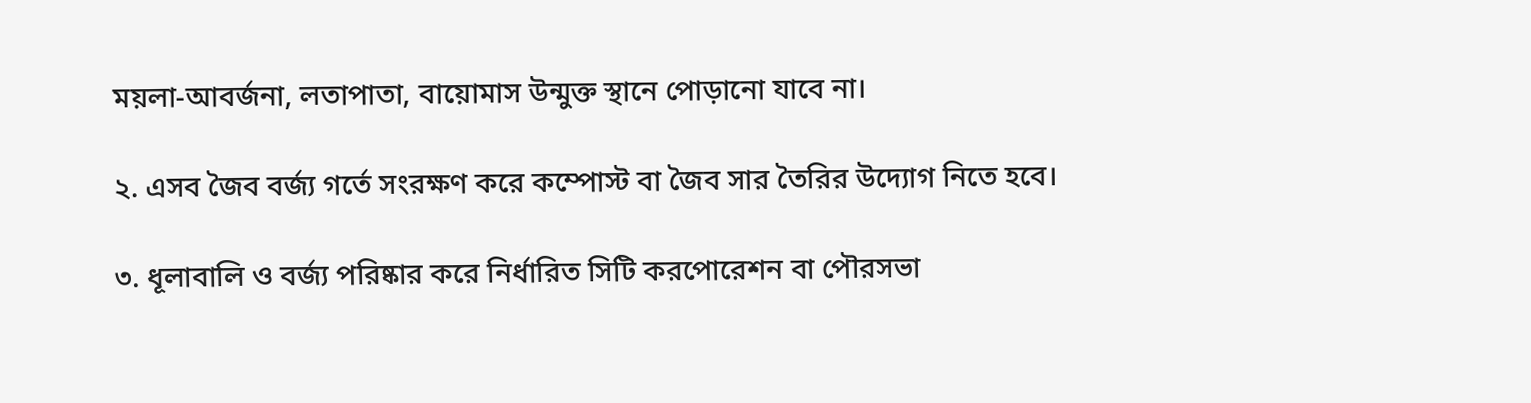ময়লা-আবর্জনা, লতাপাতা, বায়োমাস উন্মুক্ত স্থানে পোড়ানো যাবে না।

২. এসব জৈব বর্জ্য গর্তে সংরক্ষণ করে কম্পোস্ট বা জৈব সার তৈরির উদ্যোগ নিতে হবে।

৩. ধূলাবালি ও বর্জ্য পরিষ্কার করে নির্ধারিত সিটি করপোরেশন বা পৌরসভা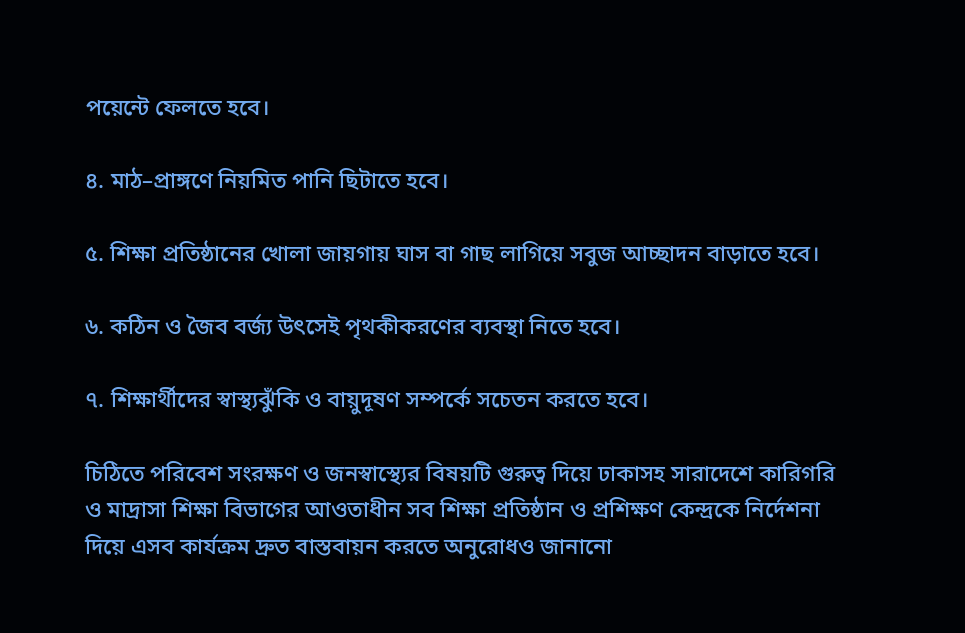পয়েন্টে ফেলতে হবে।

৪. মাঠ–প্রাঙ্গণে নিয়মিত পানি ছিটাতে হবে।

৫. শিক্ষা প্রতিষ্ঠানের খোলা জায়গায় ঘাস বা গাছ লাগিয়ে সবুজ আচ্ছাদন বাড়াতে হবে।

৬. কঠিন ও জৈব বর্জ্য উৎসেই পৃথকীকরণের ব্যবস্থা নিতে হবে।

৭. শিক্ষার্থীদের স্বাস্থ্যঝুঁকি ও বায়ুদূষণ সম্পর্কে সচেতন করতে হবে।

চিঠিতে পরিবেশ সংরক্ষণ ও জনস্বাস্থ্যের বিষয়টি গুরুত্ব দিয়ে ঢাকাসহ সারাদেশে কারিগরি ও মাদ্রাসা শিক্ষা বিভাগের আওতাধীন সব শিক্ষা প্রতিষ্ঠান ও প্রশিক্ষণ কেন্দ্রকে নির্দেশনা দিয়ে এসব কার্যক্রম দ্রুত বাস্তবায়ন করতে অনুরোধও জানানো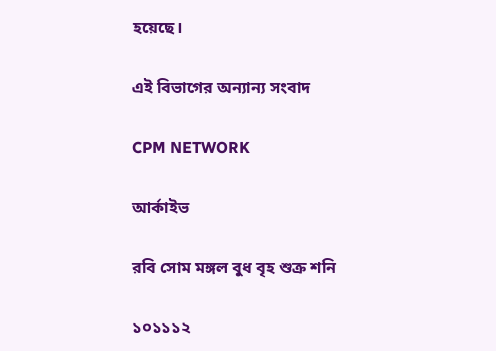হয়েছে।

এই বিভাগের অন্যান্য সংবাদ

CPM NETWORK

আর্কাইভ

রবি সোম মঙ্গল বুধ বৃহ শুক্র শনি

১০১১১২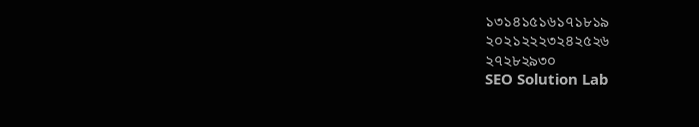১৩১৪১৫১৬১৭১৮১৯
২০২১২২২৩২৪২৫২৬
২৭২৮২৯৩০
SEO Solution Lab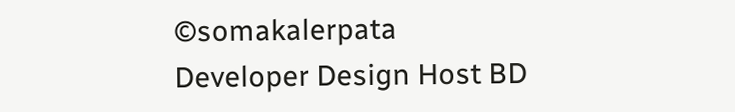©somakalerpata
Developer Design Host BD